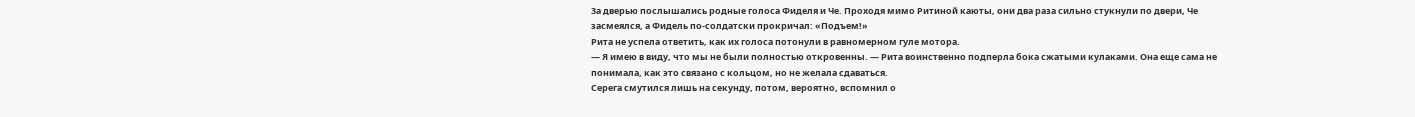За дверью послышались родные голоса Фиделя и Че. Проходя мимо Ритиной каюты, они два раза сильно стукнули по двери, Че засмеялся, а Фидель по-солдатски прокричал: «Подъем!»
Рита не успела ответить, как их голоса потонули в равномерном гуле мотора.
— Я имею в виду, что мы не были полностью откровенны. — Рита воинственно подперла бока сжатыми кулаками. Она еще сама не понимала, как это связано с кольцом, но не желала сдаваться.
Серега смутился лишь на секунду, потом, вероятно, вспомнил о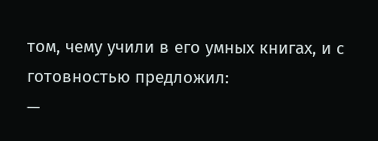том, чему учили в его умных книгах, и с готовностью предложил:
—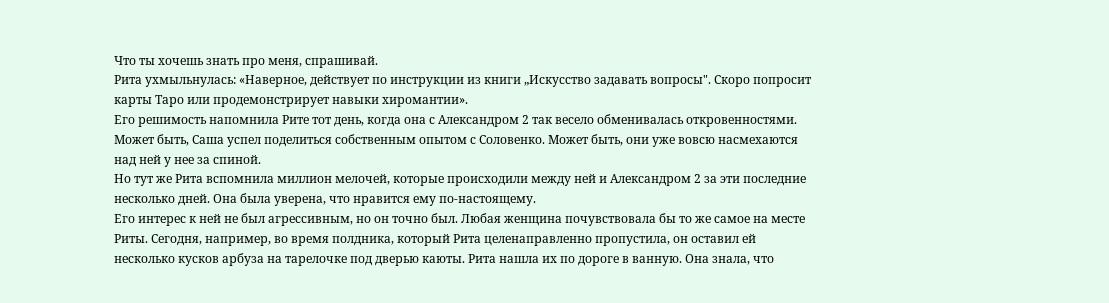Что ты хочешь знать про меня, спрашивай.
Рита ухмыльнулась: «Наверное, действует по инструкции из книги „Искусство задавать вопросы". Скоро попросит карты Таро или продемонстрирует навыки хиромантии».
Его решимость напомнила Рите тот день, когда она с Александром 2 так весело обменивалась откровенностями. Может быть, Саша успел поделиться собственным опытом с Соловенко. Может быть, они уже вовсю насмехаются над ней у нее за спиной.
Но тут же Рита вспомнила миллион мелочей, которые происходили между ней и Александром 2 за эти последние несколько дней. Она была уверена, что нравится ему по-настоящему.
Его интерес к ней не был агрессивным, но он точно был. Любая женщина почувствовала бы то же самое на месте Риты. Сегодня, например, во время полдника, который Рита целенаправленно пропустила, он оставил ей несколько кусков арбуза на тарелочке под дверью каюты. Рита нашла их по дороге в ванную. Она знала, что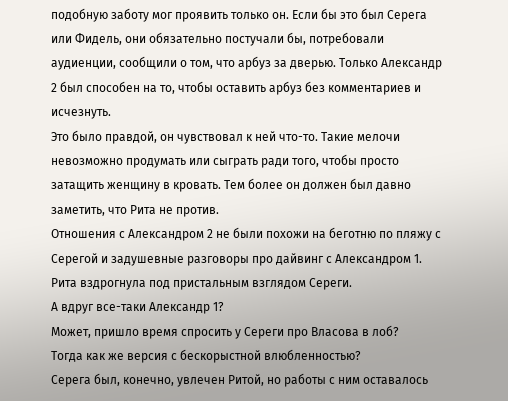подобную заботу мог проявить только он. Если бы это был Серега или Фидель, они обязательно постучали бы, потребовали аудиенции, сообщили о том, что арбуз за дверью. Только Александр 2 был способен на то, чтобы оставить арбуз без комментариев и исчезнуть.
Это было правдой, он чувствовал к ней что-то. Такие мелочи невозможно продумать или сыграть ради того, чтобы просто затащить женщину в кровать. Тем более он должен был давно заметить, что Рита не против.
Отношения с Александром 2 не были похожи на беготню по пляжу с Серегой и задушевные разговоры про дайвинг с Александром 1.
Рита вздрогнула под пристальным взглядом Сереги.
А вдруг все-таки Александр 1?
Может, пришло время спросить у Сереги про Власова в лоб?
Тогда как же версия с бескорыстной влюбленностью?
Серега был, конечно, увлечен Ритой, но работы с ним оставалось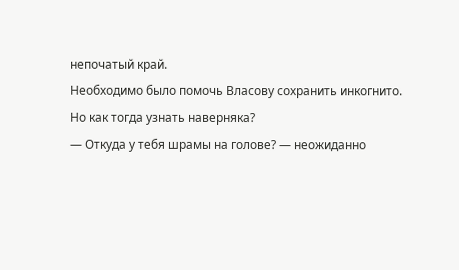непочатый край.
Необходимо было помочь Власову сохранить инкогнито.
Но как тогда узнать наверняка?
— Откуда у тебя шрамы на голове? — неожиданно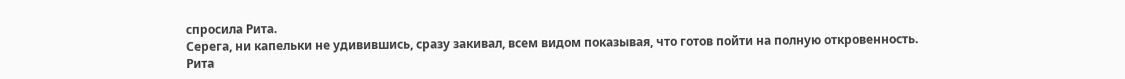спросила Рита.
Серега, ни капельки не удивившись, сразу закивал, всем видом показывая, что готов пойти на полную откровенность.
Рита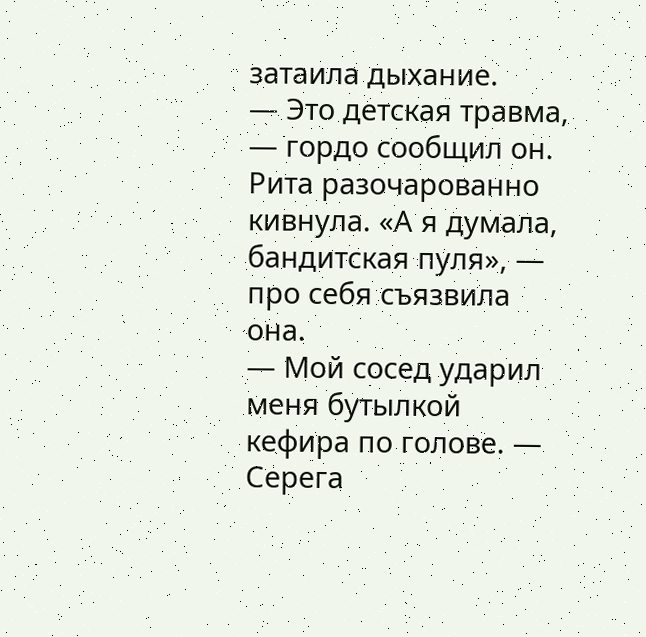затаила дыхание.
— Это детская травма, — гордо сообщил он.
Рита разочарованно кивнула. «А я думала, бандитская пуля», — про себя съязвила она.
— Мой сосед ударил меня бутылкой кефира по голове. — Серега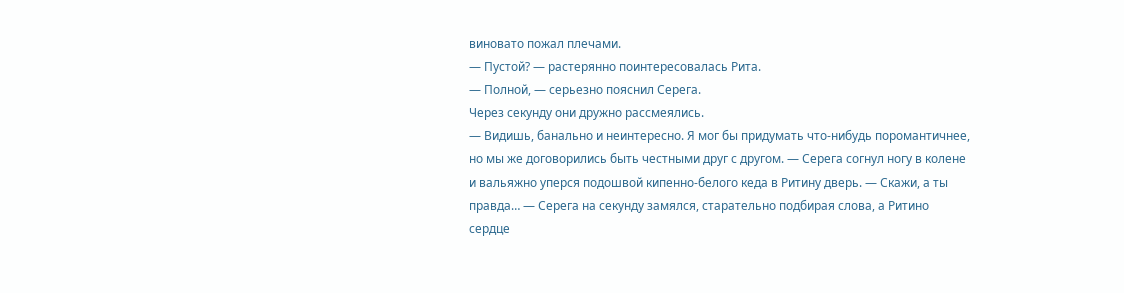виновато пожал плечами.
— Пустой? — растерянно поинтересовалась Рита.
— Полной, — серьезно пояснил Серега.
Через секунду они дружно рассмеялись.
— Видишь, банально и неинтересно. Я мог бы придумать что-нибудь поромантичнее, но мы же договорились быть честными друг с другом. — Серега согнул ногу в колене и вальяжно уперся подошвой кипенно-белого кеда в Ритину дверь. — Скажи, а ты правда… — Серега на секунду замялся, старательно подбирая слова, а Ритино сердце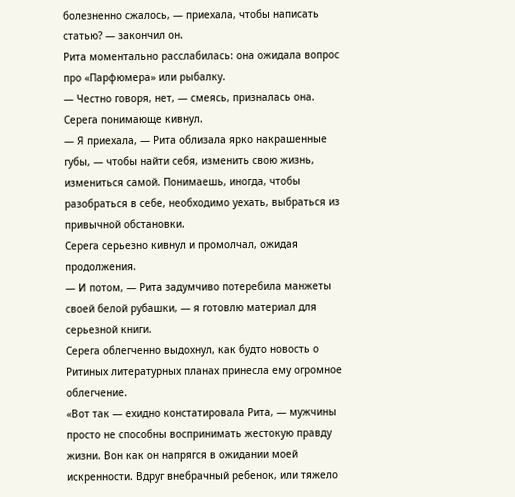болезненно сжалось, — приехала, чтобы написать статью? — закончил он.
Рита моментально расслабилась: она ожидала вопрос про «Парфюмера» или рыбалку.
— Честно говоря, нет, — смеясь, призналась она.
Серега понимающе кивнул.
— Я приехала, — Рита облизала ярко накрашенные губы, — чтобы найти себя, изменить свою жизнь, измениться самой. Понимаешь, иногда, чтобы разобраться в себе, необходимо уехать, выбраться из привычной обстановки.
Серега серьезно кивнул и промолчал, ожидая продолжения.
— И потом, — Рита задумчиво потеребила манжеты своей белой рубашки, — я готовлю материал для серьезной книги.
Серега облегченно выдохнул, как будто новость о Ритиных литературных планах принесла ему огромное облегчение.
«Вот так — ехидно констатировала Рита, — мужчины просто не способны воспринимать жестокую правду жизни. Вон как он напрягся в ожидании моей искренности. Вдруг внебрачный ребенок, или тяжело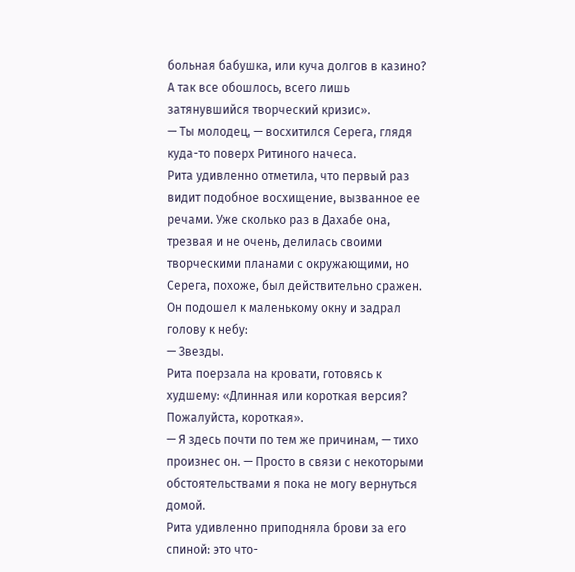больная бабушка, или куча долгов в казино? А так все обошлось, всего лишь затянувшийся творческий кризис».
— Ты молодец, — восхитился Серега, глядя куда-то поверх Ритиного начеса.
Рита удивленно отметила, что первый раз видит подобное восхищение, вызванное ее речами. Уже сколько раз в Дахабе она, трезвая и не очень, делилась своими творческими планами с окружающими, но Серега, похоже, был действительно сражен. Он подошел к маленькому окну и задрал голову к небу:
— Звезды.
Рита поерзала на кровати, готовясь к худшему: «Длинная или короткая версия? Пожалуйста, короткая».
— Я здесь почти по тем же причинам, — тихо произнес он. — Просто в связи с некоторыми обстоятельствами я пока не могу вернуться домой.
Рита удивленно приподняла брови за его спиной: это что-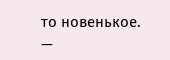то новенькое.
—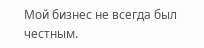Мой бизнес не всегда был честным.